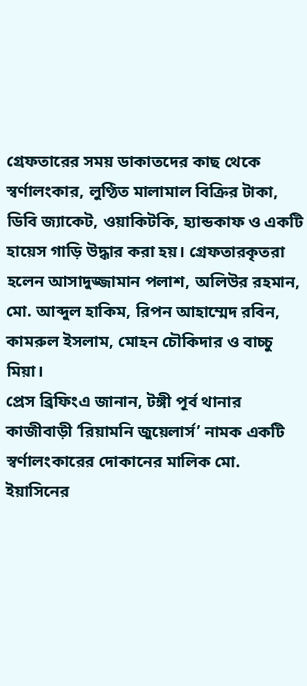গ্রেফতারের সময় ডাকাতদের কাছ থেকে স্বর্ণালংকার, লুণ্ঠিত মালামাল বিক্রির টাকা, ডিবি জ্যাকেট, ওয়াকিটকি, হ্যান্ডকাফ ও একটি হায়েস গাড়ি উদ্ধার করা হয়। গ্রেফতারকৃতরা হলেন আসাদুজ্জামান পলাশ, অলিউর রহমান, মো. আব্দুল হাকিম, রিপন আহাম্মেদ রবিন, কামরুল ইসলাম, মোহন চৌকিদার ও বাচ্চু মিয়া।
প্রেস ব্রিফিংএ জানান, টঙ্গী পূর্ব থানার কাজীবাড়ী ‘রিয়ামনি জুয়েলার্স’ নামক একটি স্বর্ণালংকারের দোকানের মালিক মো. ইয়াসিনের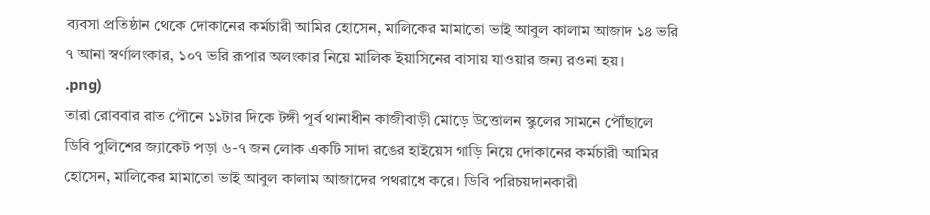ব্যবসা প্রতিষ্ঠান থেকে দোকানের কর্মচারী আমির হোসেন, মালিকের মামাতো ভাই আবুল কালাম আজাদ ১৪ ভরি ৭ আনা স্বর্ণালংকার, ১০৭ ভরি রূপার অলংকার নিয়ে মালিক ইয়াসিনের বাসায় যাওয়ার জন্য রওনা হয়।
.png)
তারা রোববার রাত পৌনে ১১টার দিকে টঙ্গী পূর্ব থানাধীন কাজীবাড়ী মোড়ে উত্তোলন স্কুলের সামনে পৌঁছালে ডিবি পুলিশের জ্যাকেট পড়া ৬-৭ জন লোক একটি সাদা রঙের হাইয়েস গাড়ি নিয়ে দোকানের কর্মচারী আমির হোসেন, মালিকের মামাতো ভাই আবুল কালাম আজাদের পথরাধে করে। ডিবি পরিচয়দানকারী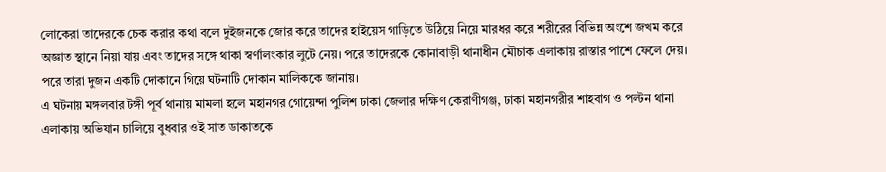লোকেরা তাদেরকে চেক করার কথা বলে দুইজনকে জোর করে তাদের হাইয়েস গাড়িতে উঠিয়ে নিয়ে মারধর করে শরীরের বিভিন্ন অংশে জখম করে অজ্ঞাত স্থানে নিয়া যায় এবং তাদের সঙ্গে থাকা স্বর্ণালংকার লুটে নেয়। পরে তাদেরকে কোনাবাড়ী থানাধীন মৌচাক এলাকায় রাস্তার পাশে ফেলে দেয়। পরে তারা দুজন একটি দোকানে গিয়ে ঘটনাটি দোকান মালিককে জানায়।
এ ঘটনায় মঙ্গলবার টঙ্গী পূর্ব থানায় মামলা হলে মহানগর গোয়েন্দা পুলিশ ঢাকা জেলার দক্ষিণ কেরাণীগঞ্জ, ঢাকা মহানগরীর শাহবাগ ও পল্টন থানা এলাকায় অভিযান চালিয়ে বুধবার ওই সাত ডাকাতকে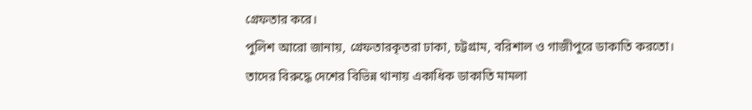গ্রেফতার করে।
পুলিশ আরো জানায়, গ্রেফতারকৃতরা ঢাকা, চট্টগ্রাম, বরিশাল ও গাজীপুরে ডাকাতি করতো। তাদের বিরুদ্ধে দেশের বিভিন্ন থানায় একাধিক ডাকাতি মামলা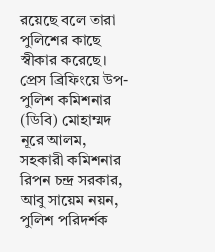রয়েছে বলে তারা পুলিশের কাছে স্বীকার করেছে।
প্রেস ব্রিফিংয়ে উপ-পুলিশ কমিশনার (ডিবি) মোহাম্মদ নূরে আলম, সহকারী কমিশনার রিপন চন্দ্র সরকার, আবু সায়েম নয়ন, পুলিশ পরিদর্শক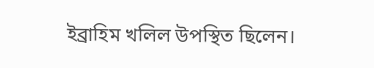ইব্রাহিম খলিল উপস্থিত ছিলেন।